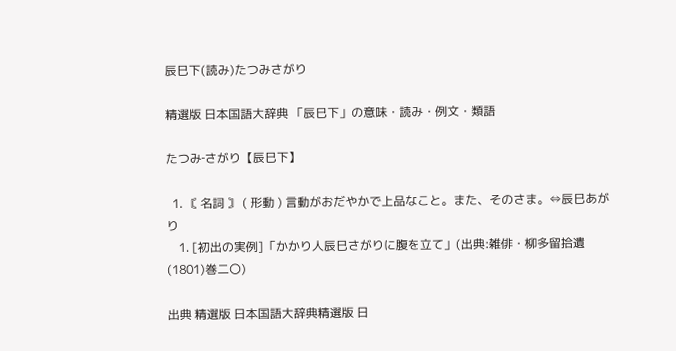辰巳下(読み)たつみさがり

精選版 日本国語大辞典 「辰巳下」の意味・読み・例文・類語

たつみ‐さがり【辰巳下】

  1. 〘 名詞 〙 ( 形動 ) 言動がおだやかで上品なこと。また、そのさま。⇔辰巳あがり
    1. [初出の実例]「かかり人辰巳さがりに腹を立て」(出典:雑俳・柳多留拾遺(1801)巻二〇)

出典 精選版 日本国語大辞典精選版 日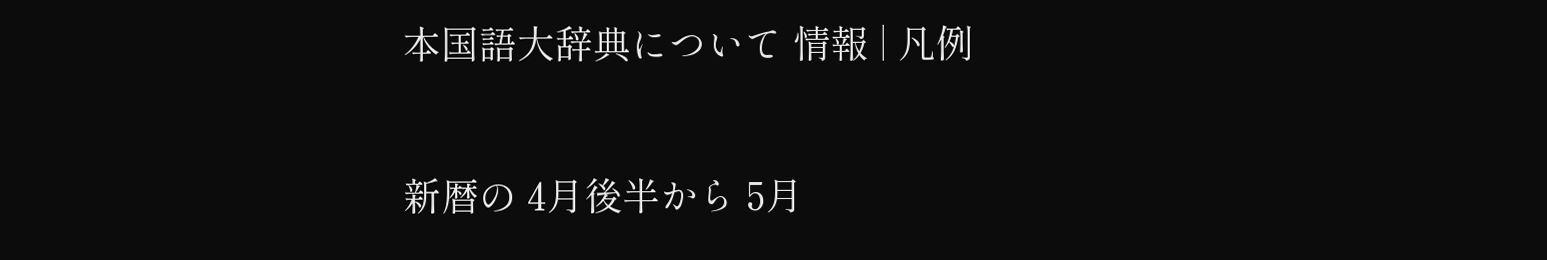本国語大辞典について 情報 | 凡例

新暦の 4月後半から 5月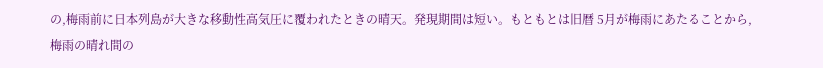の,梅雨前に日本列島が大きな移動性高気圧に覆われたときの晴天。発現期間は短い。もともとは旧暦 5月が梅雨にあたることから,梅雨の晴れ間の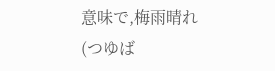意味で,梅雨晴れ(つゆば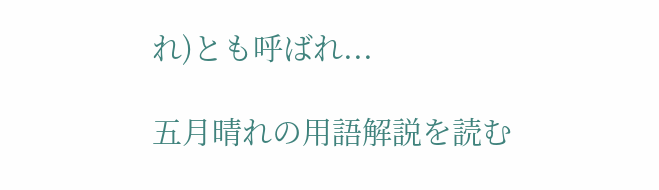れ)とも呼ばれ...

五月晴れの用語解説を読む